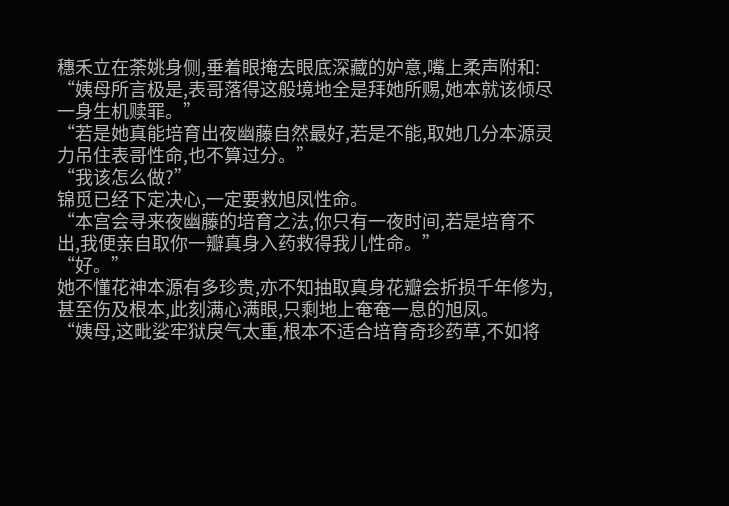穗禾立在荼姚身侧,垂着眼掩去眼底深藏的妒意,嘴上柔声附和:
“姨母所言极是,表哥落得这般境地全是拜她所赐,她本就该倾尽一身生机赎罪。”
“若是她真能培育出夜幽藤自然最好,若是不能,取她几分本源灵力吊住表哥性命,也不算过分。”
“我该怎么做?”
锦觅已经下定决心,一定要救旭凤性命。
“本宫会寻来夜幽藤的培育之法,你只有一夜时间,若是培育不出,我便亲自取你一瓣真身入药救得我儿性命。”
“好。”
她不懂花神本源有多珍贵,亦不知抽取真身花瓣会折损千年修为,甚至伤及根本,此刻满心满眼,只剩地上奄奄一息的旭凤。
“姨母,这毗娑牢狱戾气太重,根本不适合培育奇珍药草,不如将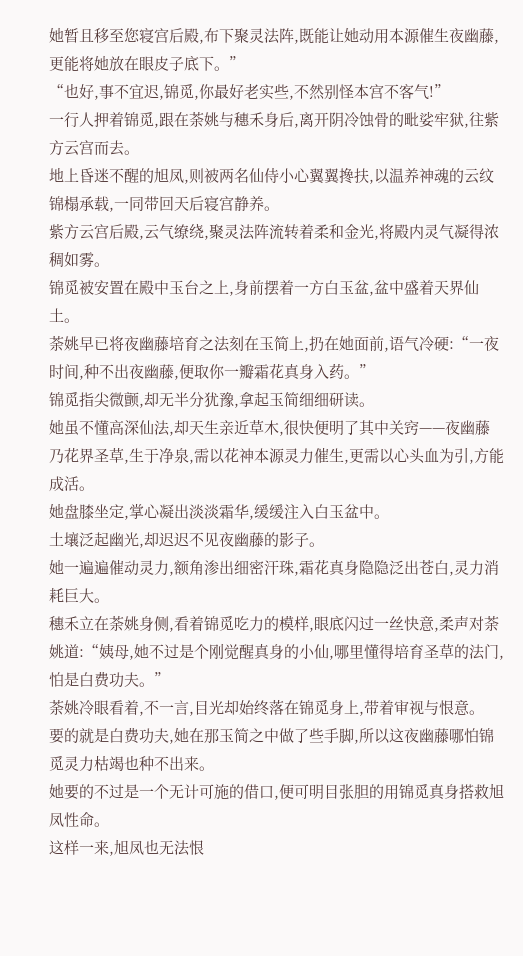她暂且移至您寝宫后殿,布下聚灵法阵,既能让她动用本源催生夜幽藤,更能将她放在眼皮子底下。”
“也好,事不宜迟,锦觅,你最好老实些,不然别怪本宫不客气!”
一行人押着锦觅,跟在荼姚与穗禾身后,离开阴冷蚀骨的毗娑牢狱,往紫方云宫而去。
地上昏迷不醒的旭凤,则被两名仙侍小心翼翼搀扶,以温养神魂的云纹锦榻承载,一同带回天后寝宫静养。
紫方云宫后殿,云气缭绕,聚灵法阵流转着柔和金光,将殿内灵气凝得浓稠如雾。
锦觅被安置在殿中玉台之上,身前摆着一方白玉盆,盆中盛着天界仙土。
荼姚早已将夜幽藤培育之法刻在玉简上,扔在她面前,语气冷硬:“一夜时间,种不出夜幽藤,便取你一瓣霜花真身入药。”
锦觅指尖微颤,却无半分犹豫,拿起玉简细细研读。
她虽不懂高深仙法,却天生亲近草木,很快便明了其中关窍——夜幽藤乃花界圣草,生于净泉,需以花神本源灵力催生,更需以心头血为引,方能成活。
她盘膝坐定,掌心凝出淡淡霜华,缓缓注入白玉盆中。
土壤泛起幽光,却迟迟不见夜幽藤的影子。
她一遍遍催动灵力,额角渗出细密汗珠,霜花真身隐隐泛出苍白,灵力消耗巨大。
穗禾立在荼姚身侧,看着锦觅吃力的模样,眼底闪过一丝快意,柔声对荼姚道:“姨母,她不过是个刚觉醒真身的小仙,哪里懂得培育圣草的法门,怕是白费功夫。”
荼姚冷眼看着,不一言,目光却始终落在锦觅身上,带着审视与恨意。
要的就是白费功夫,她在那玉简之中做了些手脚,所以这夜幽藤哪怕锦觅灵力枯竭也种不出来。
她要的不过是一个无计可施的借口,便可明目张胆的用锦觅真身搭救旭凤性命。
这样一来,旭凤也无法恨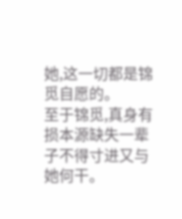她,这一切都是锦觅自愿的。
至于锦觅,真身有损本源缺失一辈子不得寸进又与她何干。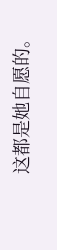这都是她自愿的。